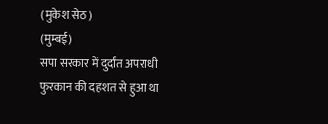(मुकेश सेठ)
(मुम्बई)
सपा सरकार में दुर्दांत अपराधी फुरकान की दहशत से हुआ था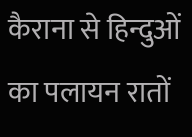कैराना से हिन्दुओं का पलायन रातों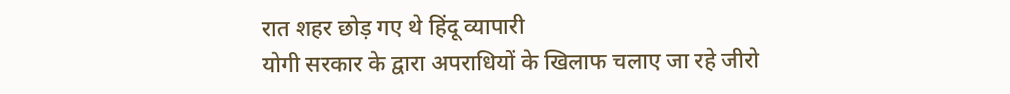रात शहर छोड़ गए थे हिंदू व्यापारी
योगी सरकार के द्वारा अपराधियों के खिलाफ चलाए जा रहे जीरो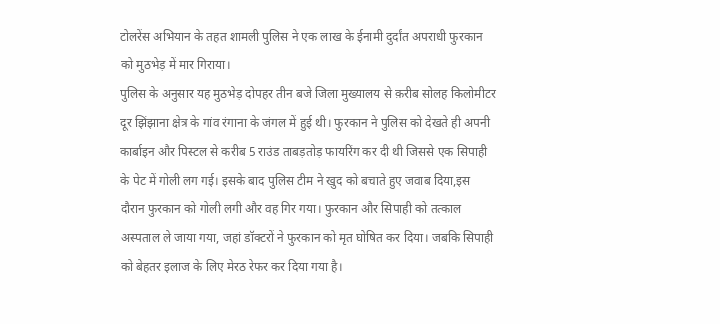टोलरेंस अभियान के तहत शामली पुलिस ने एक लाख के ईनामी दुर्दांत अपराधी फुरकान को मुठभेड़ में मार गिराया।
पुलिस के अनुसार यह मुठभेड़ दोपहर तीन बजे जिला मुख्यालय से क़रीब सोलह किलोमीटर दूर झिंझाना क्षेत्र के गांव रंगाना के जंगल में हुई थी। फुरकान ने पुलिस को देखते ही अपनी कार्बाइन और पिस्टल से करीब 5 राउंड ताबड़तोड़ फायरिंग कर दी थी जिससे एक सिपाही के पेट में गोली लग गई। इसके बाद पुलिस टीम ने खुद को बचाते हुए जवाब दिया,इस दौरान फुरकान को गोली लगी और वह गिर गया। फुरकान और सिपाही को तत्काल अस्पताल ले जाया गया, जहां डॉक्टरों ने फुरकान को मृत घोषित कर दिया। जबकि सिपाही को बेहतर इलाज के लिए मेरठ रेफर कर दिया गया है।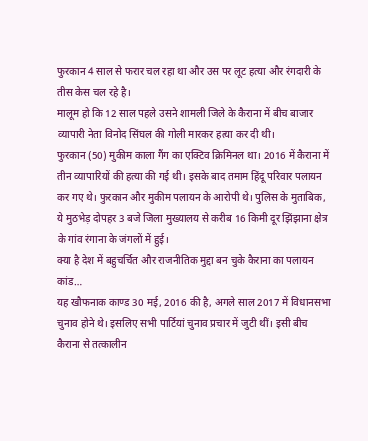फुरकान 4 साल से फरार चल रहा था और उस पर लूट हत्या और रंगदारी के तीस केस चल रहे है।
मालूम हो कि 12 साल पहले उसने शामली जिले के कैराना में बीच बाजार व्यापारी नेता विनोद सिंघल की गोली मारकर हत्या कर दी थी।
फुरकान (50) मुकीम काला गैंग का एक्टिव क्रिमिनल था। 2016 में कैराना में तीन व्यापारियों की हत्या की गई थी। इसके बाद तमाम हिंदू परिवार पलायन कर गए थे। फुरकान और मुकीम पलायन के आरोपी थे। पुलिस के मुताबिक, ये मुठभेड़ दोपहर 3 बजे जिला मुख्यालय से करीब 16 किमी दूर झिंझाना क्षेत्र के गांव रंगाना के जंगलों में हुई।
क्या है देश में बहुचर्चित और राजनीतिक मुद्दा बन चुके कैराना का पलायन कांड…
यह खौफनाक काण्ड 30 मई, 2016 की है, अगले साल 2017 में विधानसभा चुनाव होने थे। इसलिए सभी पार्टियां चुनाव प्रचार में जुटी थीं। इसी बीच कैराना से तत्कालीन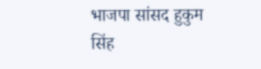भाजपा सांसद हुकुम सिंह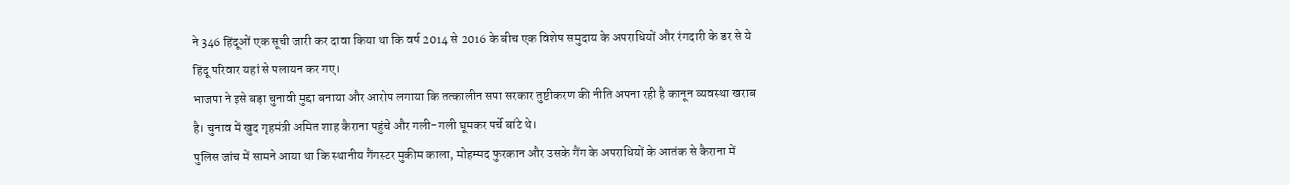ने 346 हिंदूओं एक सूची जारी कर दावा किया था कि वर्ष 2014 से 2016 के बीच एक विशेष समुदाय के अपराधियों और रंगदारी के डर से ये हिंदू परिवार यहां से पलायन कर गए।
भाजपा ने इसे बड़ा चुनावी मुद्दा बनाया और आरोप लगाया कि तत्कालीन सपा सरकार तुष्टीकरण की नीति अपना रही है कानून व्यवस्था खराब है। चुनाव में खुद गृहमंत्री अमित शाह कैराना पहुंचे और गली-गली घूमकर पर्चे बांटे थे।
पुलिस जांच में सामने आया था कि स्थानीय गैंगस्टर मुकीम काला, मोहम्मद फुरकान और उसके गैंग के अपराधियों के आतंक से कैराना में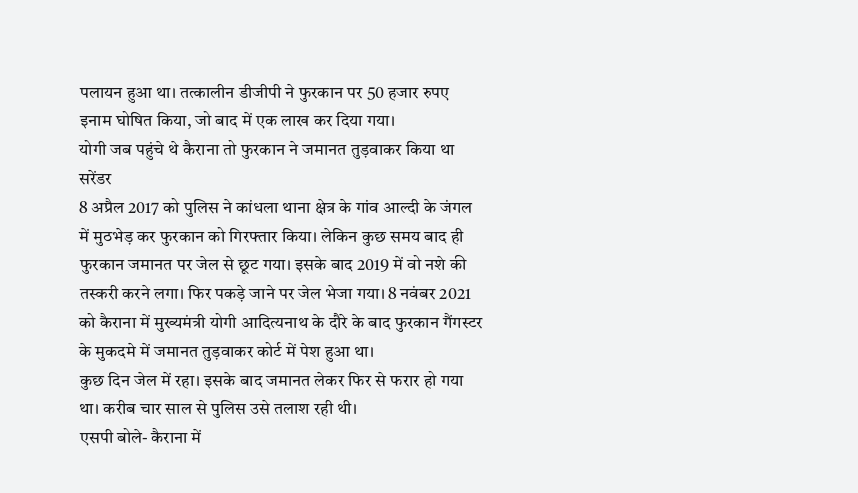पलायन हुआ था। तत्कालीन डीजीपी ने फुरकान पर 50 हजार रुपए इनाम घोषित किया, जो बाद में एक लाख कर दिया गया।
योगी जब पहुंचे थे कैराना तो फुरकान ने जमानत तुड़वाकर किया था सरेंडर
8 अप्रैल 2017 को पुलिस ने कांधला थाना क्षेत्र के गांव आल्दी के जंगल में मुठभेड़ कर फुरकान को गिरफ्तार किया। लेकिन कुछ समय बाद ही फुरकान जमानत पर जेल से छूट गया। इसके बाद 2019 में वो नशे की तस्करी करने लगा। फिर पकड़े जाने पर जेल भेजा गया। 8 नवंबर 2021 को कैराना में मुख्यमंत्री योगी आदित्यनाथ के दौरे के बाद फुरकान गैंगस्टर के मुकदमे में जमानत तुड़वाकर कोर्ट में पेश हुआ था।
कुछ दिन जेल में रहा। इसके बाद जमानत लेकर फिर से फरार हो गया था। करीब चार साल से पुलिस उसे तलाश रही थी।
एसपी बोले- कैराना में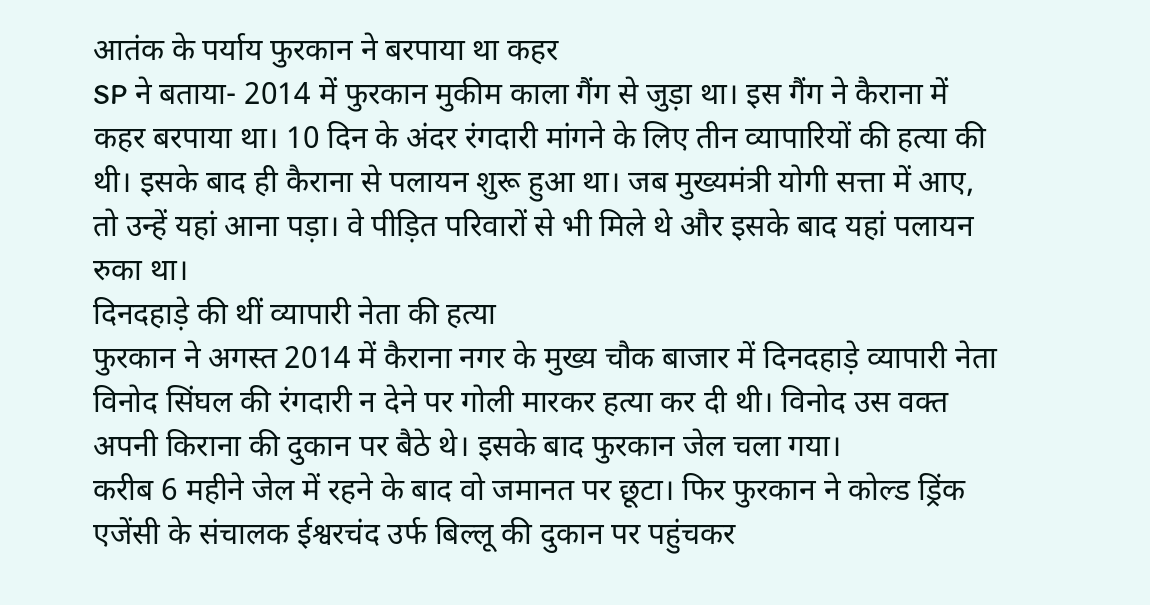आतंक के पर्याय फुरकान ने बरपाया था कहर
SP ने बताया- 2014 में फुरकान मुकीम काला गैंग से जुड़ा था। इस गैंग ने कैराना में कहर बरपाया था। 10 दिन के अंदर रंगदारी मांगने के लिए तीन व्यापारियों की हत्या की थी। इसके बाद ही कैराना से पलायन शुरू हुआ था। जब मुख्यमंत्री योगी सत्ता में आए, तो उन्हें यहां आना पड़ा। वे पीड़ित परिवारों से भी मिले थे और इसके बाद यहां पलायन रुका था।
दिनदहाड़े की थीं व्यापारी नेता की हत्या
फुरकान ने अगस्त 2014 में कैराना नगर के मुख्य चौक बाजार में दिनदहाड़े व्यापारी नेता विनोद सिंघल की रंगदारी न देने पर गोली मारकर हत्या कर दी थी। विनोद उस वक्त अपनी किराना की दुकान पर बैठे थे। इसके बाद फुरकान जेल चला गया।
करीब 6 महीने जेल में रहने के बाद वो जमानत पर छूटा। फिर फुरकान ने कोल्ड ड्रिंक एजेंसी के संचालक ईश्वरचंद उर्फ बिल्लू की दुकान पर पहुंचकर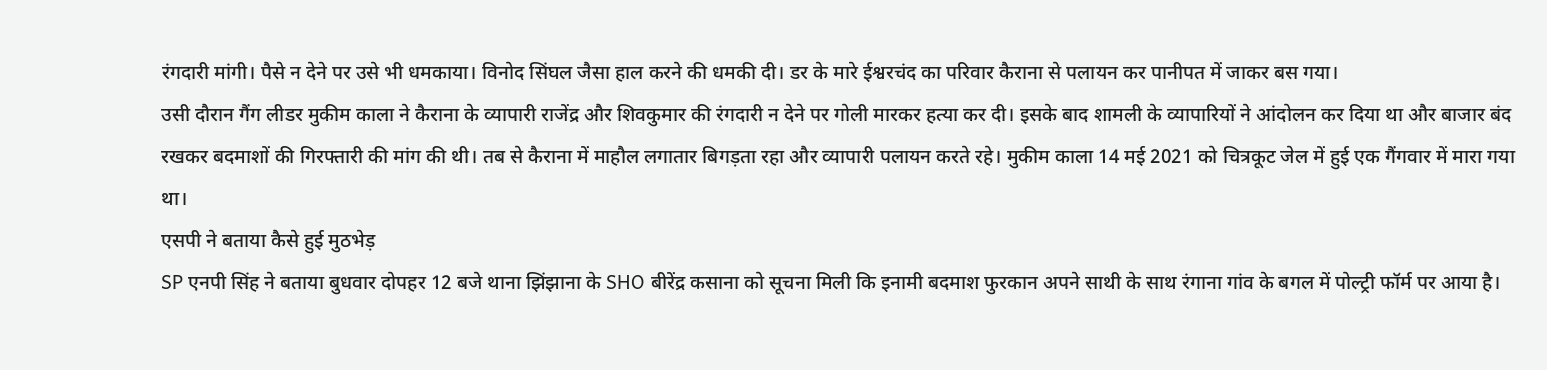रंगदारी मांगी। पैसे न देने पर उसे भी धमकाया। विनोद सिंघल जैसा हाल करने की धमकी दी। डर के मारे ईश्वरचंद का परिवार कैराना से पलायन कर पानीपत में जाकर बस गया।
उसी दौरान गैंग लीडर मुकीम काला ने कैराना के व्यापारी राजेंद्र और शिवकुमार की रंगदारी न देने पर गोली मारकर हत्या कर दी। इसके बाद शामली के व्यापारियों ने आंदोलन कर दिया था और बाजार बंद रखकर बदमाशों की गिरफ्तारी की मांग की थी। तब से कैराना में माहौल लगातार बिगड़ता रहा और व्यापारी पलायन करते रहे। मुकीम काला 14 मई 2021 को चित्रकूट जेल में हुई एक गैंगवार में मारा गया था।
एसपी ने बताया कैसे हुई मुठभेड़
SP एनपी सिंह ने बताया बुधवार दोपहर 12 बजे थाना झिंझाना के SHO बीरेंद्र कसाना को सूचना मिली कि इनामी बदमाश फुरकान अपने साथी के साथ रंगाना गांव के बगल में पोल्ट्री फॉर्म पर आया है।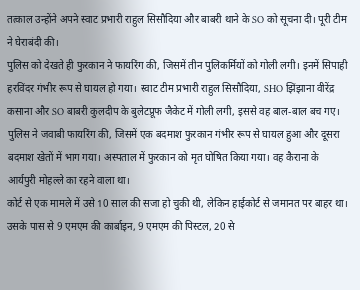तत्काल उन्होंने अपने स्वाट प्रभारी राहुल सिसौदिया और बाबरी थाने के SO को सूचना दी। पूरी टीम ने घेराबंदी की।
पुलिस को देखते ही फुरकान ने फायरिंग की, जिसमें तीन पुलिकर्मियों को गोली लगी। इनमें सिपाही हरविंदर गंभीर रूप से घायल हो गया। स्वाट टीम प्रभारी राहुल सिसौदिया, SHO झिंझाना वीरेंद्र कसाना और SO बाबरी कुलदीप के बुलेटप्रूफ जैकेट में गोली लगी, इससे वह बाल-बाल बच गए।
पुलिस ने जवाबी फायरिंग की, जिसमें एक बदमाश फुरकान गंभीर रूप से घायल हुआ और दूसरा बदमाश खेतों में भाग गया। अस्पताल में फुरकान को मृत घोषित किया गया। वह कैराना के आर्यपुरी मोहल्ले का रहने वाला था।
कोर्ट से एक मामले में उसे 10 साल की सजा हो चुकी थी, लेकिन हाईकोर्ट से जमानत पर बाहर था। उसके पास से 9 एमएम की कार्बाइन, 9 एमएम की पिस्टल, 20 से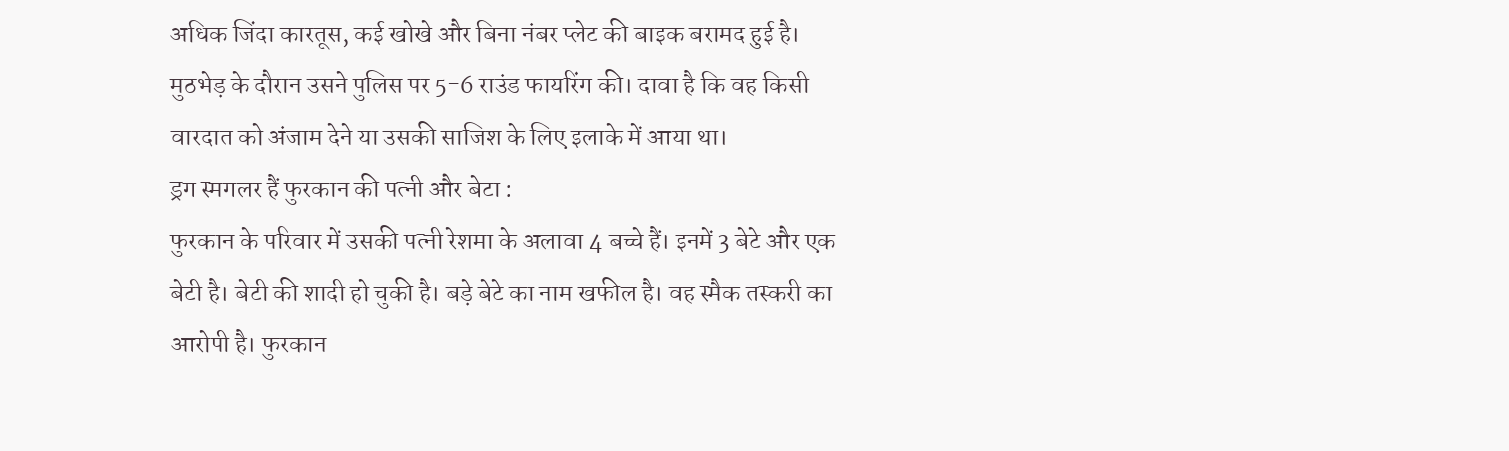अधिक जिंदा कारतूस, कई खोखे और बिना नंबर प्लेट की बाइक बरामद हुई है।
मुठभेड़ के दौरान उसने पुलिस पर 5-6 राउंड फायरिंग की। दावा है कि वह किसी वारदात को अंजाम देने या उसकी साजिश के लिए इलाके में आया था।
ड्रग स्मगलर हैं फुरकान की पत्नी और बेटा :
फुरकान के परिवार में उसकी पत्नी रेशमा के अलावा 4 बच्चे हैं। इनमें 3 बेटे और एक बेटी है। बेटी की शादी हो चुकी है। बड़े बेटे का नाम खफील है। वह स्मैक तस्करी का आरोपी है। फुरकान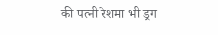की पत्नी रेशमा भी ड्रग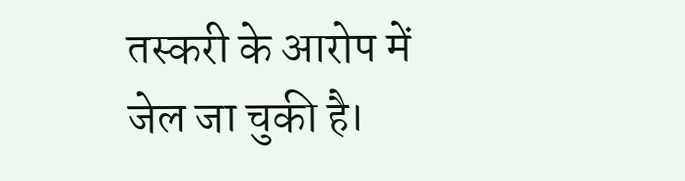तस्करी के आरोप में जेल जा चुकी है।